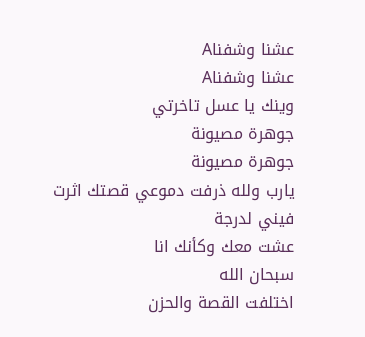عشنا وشفناA
عشنا وشفناA
وينك يا عسل تاخرتي
جوهرة مصيونة
جوهرة مصيونة
يارب ولله ذرفت دموعي قصتك اثرت فيني لدرجة
عشت معك وكأنك انا
سبحان الله
اختلفت القصة والحزن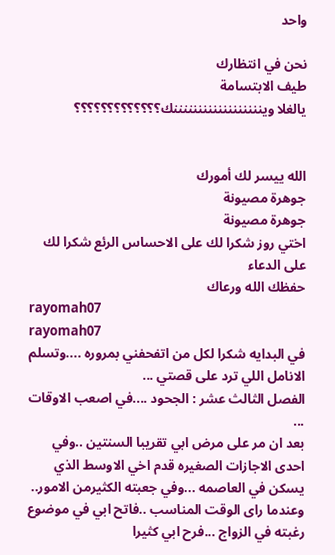واحد

نحن في انتظارك
طيف الابتسامة
يالغلا ويننننننننننننننننننك؟؟؟؟؟؟؟؟؟؟؟؟؟


الله ييسر لك أمورك
جوهرة مصيونة
جوهرة مصيونة
اختي روز شكرا لك على الاحساس الرئع شكرا لك على الدعاء
حفظك الله ورعاك
rayomah07
rayomah07
في البدايه شكرا لكل من اتفحفني بمروره ....وتسلم الانامل اللي ترد على قصتي ...
الفصل الثالث عشر : الجحود ....في اصعب الاوقات ...
بعد ان مر على مرض ابي تقريبا السنتين ..وفي احدى الاجازات الصغيره قدم اخي الاوسط الذي يسكن في العاصمه ...وفي جعبته الكثيرمن الامور..
وعندما راى الوقت المناسب ..فاتح ابي في موضوع رغبته في الزواج ...فرح ابي كثيرا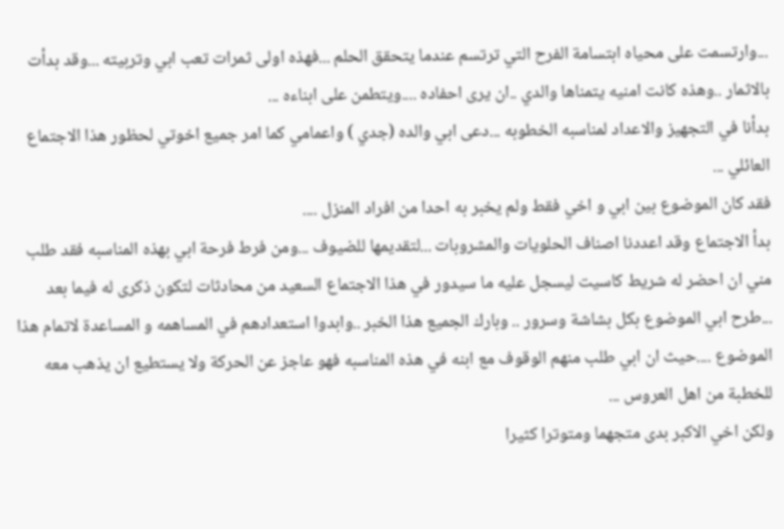...وارتسمت على محياه ابتسامة الفرح التي ترتسم عندما يتحقق الحلم ...فهذه اولى ثمرات تعب ابي وتربيته ...وقد بدأت بالاثمار ..وهذه كانت امنيه يتمناها والدي ..ان يرى احفاده ....ويتطمن على ابناءه ...
بدأنا في التجهيز والاعداد لمناسبه الخطوبه ...دعى ابي والده (جدي ) واعمامي كما امر جميع اخوتي لحظور هذا الاجتماع العائلي ...
فقد كان الموضوع بين ابي و اخي فقط ولم يخبر به احدا من افراد المنزل ....
بدأ الاجتماع وقد اعددنا اصناف الحلويات والمشروبات ...لتقديمها للضيوف ...ومن فرط فرحة ابي بهذه المناسبه فقد طلب مني ان احضر له شريط كاسيت ليسجل عليه ما سيدور في هذا الاجتماع السعيد من محادثات لتكون ذكرى له فيما بعد ...طرح ابي الموضوع بكل بشاشة وسرور .. وبارك الجميع هذا الخبر ..وابدوا استعدادهم في المساهمه و المساعدة لاتمام هذا الموضوع ....حيث ان ابي طلب منهم الوقوف مع ابنه في هذه المناسبه فهو عاجز عن الحركة ولا يستطيع ان يذهب معه للخطبة من اهل العروس ...
ولكن اخي الاكبر بدى متجهما ومتوترا كثيرا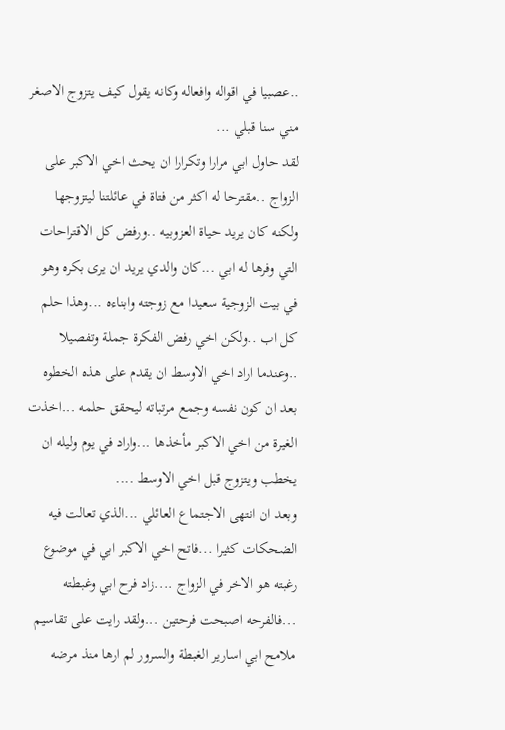..عصبيا في اقواله وافعاله وكانه يقول كيف يتزوج الاصغر مني سنا قبلي ...
لقد حاول ابي مرارا وتكرارا ان يحث اخي الاكبر على الزواج ..مقترحا له اكثر من فتاة في عائلتنا ليتزوجها ولكنه كان يريد حياة العزوبيه ..ورفض كل الاقتراحات التي وفرها له ابي ...كان والدي يريد ان يرى بكره وهو في بيت الزوجية سعيدا مع زوجته وابناءه ...وهذا حلم كل اب ..ولكن اخي رفض الفكرة جملة وتفصيلا ..وعندما اراد اخي الاوسط ان يقدم على هذه الخطوه بعد ان كون نفسه وجمع مرتباته ليحقق حلمه ...اخذت الغيرة من اخي الاكبر مأخذها ...واراد في يوم وليله ان يخطب ويتزوج قبل اخي الاوسط ....
وبعد ان انتهى الاجتماع العائلي ...الذي تعالت فيه الضحكات كثيرا ...فاتح اخي الاكبر ابي في موضوع رغبته هو الاخر في الزواج ....زاد فرح ابي وغبطته ...فالفرحه اصبحت فرحتين ...ولقد رايت على تقاسيم ملامح ابي اسارير الغبطة والسرور لم ارها منذ مرضه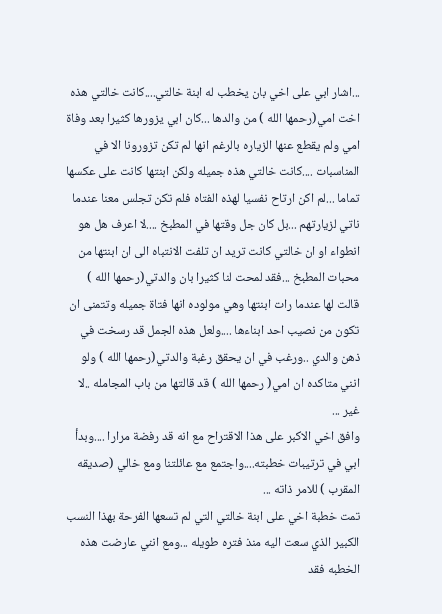...اشار ابي على اخي بان يخطب له ابنة خالتي....كانت خالتي هذه اخت امي(رحمها الله ) من والدها ...كان ابي يزورها كثيرا بعد وفاة امي ولم يقطع عنها الزياره بالرغم انها لم تكن تزورونا الا في المناسبات ....كانت خالتي هذه جميله ولكن ابنتها كانت على عكسها تماما ...لم اكن ارتاح نفسيا لهذه الفتاه فلم تكن تجلس معنا عندما ناتي لزيارتهم ...بل كان جل وقتها في المطبخ ....لا اعرف هل هو انطواء او ان خالتي كانت تريد ان تلفت الانتباه الى ان ابنتها من محبات المطبخ ...فقد لمحت لنا كثيرا بان والدتي(رحمها الله ) قالت لها عندما رات ابنتها وهي مولوده انها فتاة جميله وتتمنى ان تكون من نصيب احد ابناءها ....ولعل هذه الجمل قد رسخت في ذهن والدي ..ورغب في ان يحقق رغبة والدتي(رحمها الله ) ولو انني متاكده ان امي( رحمها الله ) قد قالتها من باب المجامله ..لا غير ...
وافق اخي الاكبر على هذا الاقتراح مع انه قد رفضة مرارا ....وبدأ ابي في ترتيبات خطبته....واجتمع مع عائلتنا ومع خالي (صديقه المقرب ) للامر ذاته ...
تمت خطبة اخي على ابنة خالتي التي لم تسعها الفرحة بهذا النسب الكبير الذي سعت اليه منذ فتره طويله ...ومع انني عارضت هذه الخطبه فقد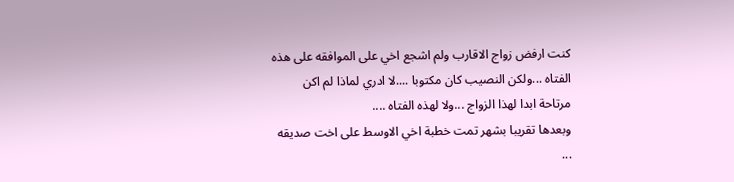كنت ارفض زواج الاقارب ولم اشجع اخي على الموافقه على هذه الفتاه ...ولكن النصيب كان مكتوبا ....لا ادري لماذا لم اكن مرتاحة ابدا لهذا الزواج ...ولا لهذه الفتاه ....
وبعدها تقريبا بشهر تمت خطبة اخي الاوسط على اخت صديقه ...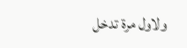ولاول مرة تدخل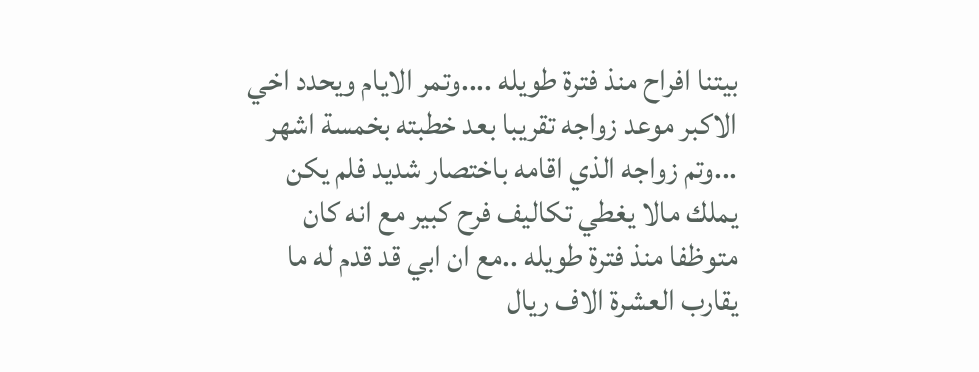بيتنا افراح منذ فترة طويله ....وتمر الايام ويحدد اخي الاكبر موعد زواجه تقريبا بعد خطبته بخمسة اشهر ...وتم زواجه الذي اقامه باختصار شديد فلم يكن يملك مالا يغطي تكاليف فرح كبير مع انه كان متوظفا منذ فترة طويله ..مع ان ابي قد قدم له ما يقارب العشرة الاف ريال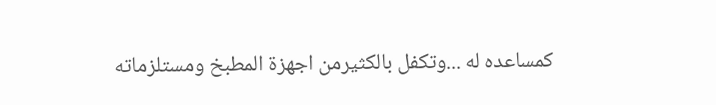كمساعده له ...وتكفل بالكثيرمن اجهزة المطبخ ومستلزماته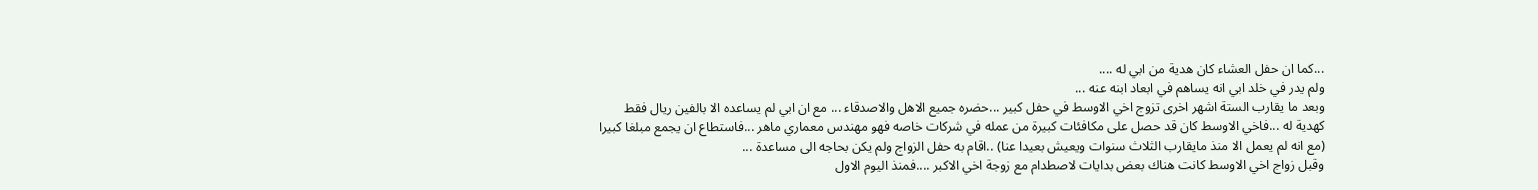...كما ان حفل العشاء كان هدية من ابي له ....
ولم يدر في خلد ابي انه يساهم في ابعاد ابنه عنه ...
وبعد ما يقارب الستة اشهر اخرى تزوج اخي الاوسط في حفل كبير ...حضره جميع الاهل والاصدقاء ... مع ان ابي لم يساعده الا بالفين ريال فقط كهدية له ...فاخي الاوسط كان قد حصل على مكافئات كبيرة من عمله في شركات خاصه فهو مهندس معماري ماهر ...فاستطاع ان يجمع مبلغا كبيرا (مع انه لم يعمل الا منذ مايقارب الثلاث سنوات ويعيش بعيدا عنا) ..اقام به حفل الزواج ولم يكن بحاجه الى مساعدة ...
وقبل زواج اخي الاوسط كانت هناك بعض بدايات لاصطدام مع زوجة اخي الاكبر ....فمنذ اليوم الاول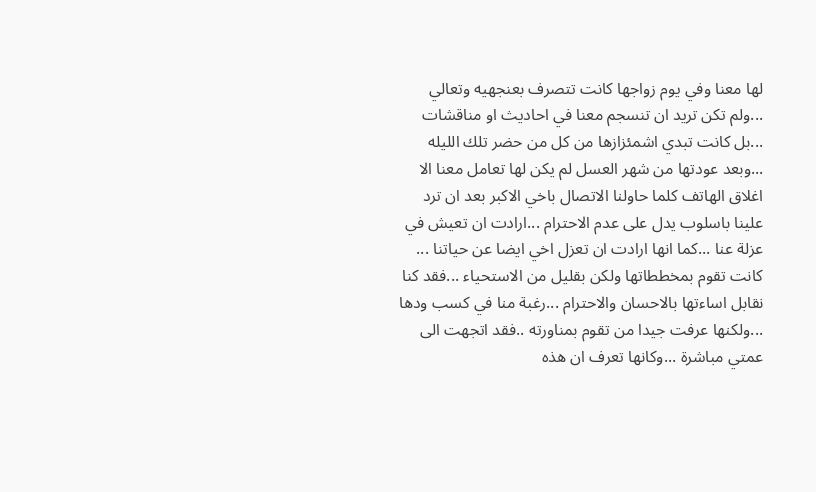لها معنا وفي يوم زواجها كانت تتصرف بعنجهيه وتعالي ...ولم تكن تريد ان تنسجم معنا في احاديث او مناقشات ...بل كانت تبدي اشمئزازها من كل من حضر تلك الليله ...وبعد عودتها من شهر العسل لم يكن لها تعامل معنا الا اغلاق الهاتف كلما حاولنا الاتصال باخي الاكبر بعد ان ترد علينا باسلوب يدل على عدم الاحترام ...ارادت ان تعيش في عزلة عنا ...كما انها ارادت ان تعزل اخي ايضا عن حياتنا ...
كانت تقوم بمخططاتها ولكن بقليل من الاستحياء ...فقد كنا نقابل اساءتها بالاحسان والاحترام ...رغبة منا في كسب ودها ...ولكنها عرفت جيدا من تقوم بمناورته ..فقد اتجهت الى عمتي مباشرة ...وكانها تعرف ان هذه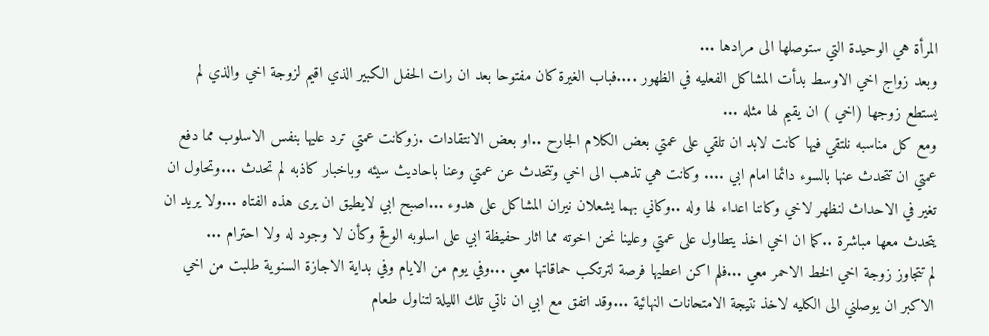المرأة هي الوحيدة التي ستوصلها الى مرادها ...
وبعد زواج اخي الاوسط بدأت المشاكل الفعليه في الظهور ....فباب الغيرة كان مفتوحا بعد ان رات الحفل الكبير الذي اقيم لزوجة اخي والذي لم يستطع زوجها (اخي ) ان يقيم لها مثله ...
ومع كل مناسبه نلتقي فيها كانت لابد ان تلقي على عمتي بعض الكلام الجارح ..او بعض الانتقادات .زوكانت عمتي ترد عليها بنفس الاسلوب مما دفع عمتي ان تتحدث عنها بالسوء دائما امام ابي .... وكانت هي تذهب الى اخي وتتحدث عن عمتي وعنا باحاديث سيئه وباخبار كاذبه لم تحدث ...وتحاول ان تغير في الاحداث لنظهر لاخي وكاننا اعداء لها وله ..وكاني بهما يشعلان نيران المشاكل على هدوء ...اصبح ابي لايطيق ان يرى هذه الفتاه ...ولا يريد ان يتحدث معها مباشرة ..كما ان اخي اخذ يتطاول على عمتي وعلينا نحن اخوته مما اثار حفيظة ابي على اسلوبه الوقح وكأن لا وجود له ولا احترام ...
لم تتجاوز زوجة اخي الخط الاحمر معي ...فلم اكن اعطيها فرصة لترتكب حماقاتها معي ...وفي يوم من الايام وفي بداية الاجازة السنوية طلبت من اخي الاكبر ان يوصلني الى الكليه لاخذ نتيجة الامتحانات النهائية ...وقد اتفق مع ابي ان ناتي تلك الليلة لتناول طعام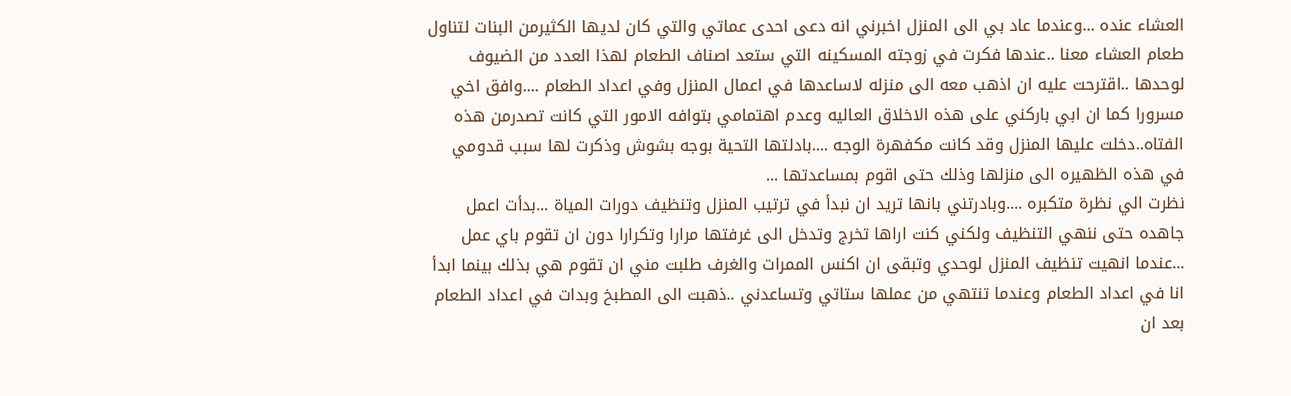العشاء عنده ...وعندما عاد بي الى المنزل اخبرني انه دعى احدى عماتي والتي كان لديها الكثيرمن البنات لتناول طعام العشاء معنا ..عندها فكرت في زوجته المسكينه التي ستعد اصناف الطعام لهذا العدد من الضيوف لوحدها ..اقترحت عليه ان اذهب معه الى منزله لاساعدها في اعمال المنزل وفي اعداد الطعام ....وافق اخي مسرورا كما ان ابي باركني على هذه الاخلاق العاليه وعدم اهتمامي بتوافه الامور التي كانت تصدرمن هذه الفتاه..دخلت عليها المنزل وقد كانت مكفهرة الوجه ....بادلتها التحية بوجه بشوش وذكرت لها سبب قدومي في هذه الظهيره الى منزلها وذلك حتى اقوم بمساعدتها ...
نظرت الي نظرة متكبره ....وبادرتني بانها تريد ان نبدأ في ترتيب المنزل وتنظيف دورات المياة ...بدأت اعمل جاهده حتى ننهي التنظيف ولكني كنت اراها تخرج وتدخل الى غرفتها مرارا وتكرارا دون ان تقوم باي عمل ...عندما انهيت تنظيف المنزل لوحدي وتبقى ان اكنس الممرات والغرف طلبت مني ان تقوم هي بذلك بينما ابدأ انا في اعداد الطعام وعندما تنتهي من عملها ستاتي وتساعدني ..ذهبت الى المطبخ وبدات في اعداد الطعام بعد ان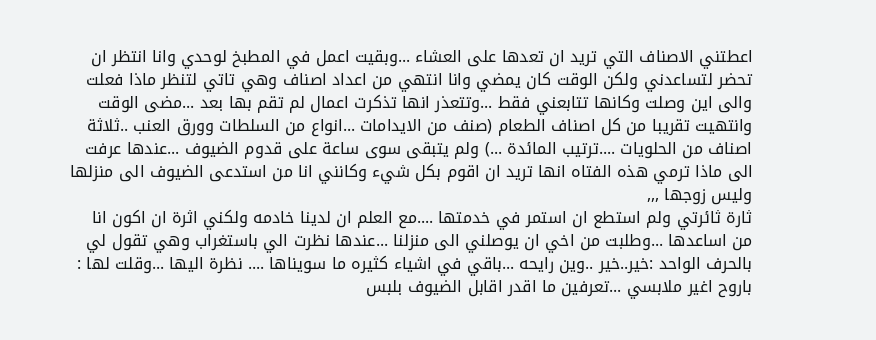اعطتني الاصناف التي تريد ان تعدها على العشاء ...وبقيت اعمل في المطبخ لوحدي وانا انتظر ان تحضر لتساعدني ولكن الوقت كان يمضي وانا انتهي من اعداد اصناف وهي تاتي لتنظر ماذا فعلت والى اين وصلت وكانها تتابعني فقط ...وتتعذر انها تذكرت اعمال لم تقم بها بعد ...مضى الوقت وانتهيت تقريبا من كل اصناف الطعام (صنف من الايدامات ...انواع من السلطات وورق العنب ..ثلاثة اصناف من الحلويات ....ترتيب المائدة ...) ولم يتبقى سوى ساعة على قدوم الضيوف ...عندها عرفت الى ماذا ترمي هذه الفتاه انها تريد ان اقوم بكل شيء وكانني انا من استدعى الضيوف الى منزلها وليس زوجها ,,,
ثارة ثائرتي ولم استطع ان استمر في خدمتها ....مع العلم ان لدينا خادمه ولكني اثرة ان اكون انا من اساعدها ...وطلبت من اخي ان يوصلني الى منزلنا ...عندها نظرت الي باستغراب وهي تقول لي بالحرف الواحد :خير..خير ..وين رايحه ...باقي في اشياء كثيره ما سويناها .... نظرة اليها ...وقلت لها : باروح اغير ملابسي ...تعرفين ما اقدر اقابل الضيوف بلبس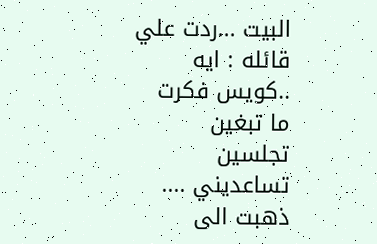البيت ...ردت علي قائله : ايه ..كويس فكرت ما تبغين تجلسين تساعديني ....
ذهبت الى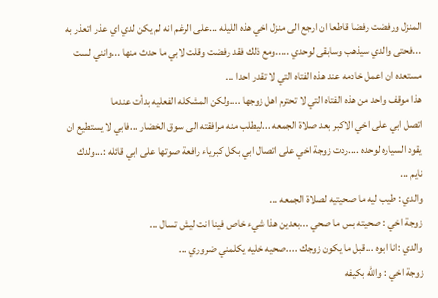المنزل ورفضت رفضا قاطعا ان ارجع الى منزل اخي هذه الليله ...على الرغم انه لم يكن لدي اي عذر اتعذر به ...فحتى والدي سيذهب وسابقى لوحدي .....ومع ذلك فقد رفضت وقلت لابي ما حدث منها ...وانني لست مستعده ان اعمل خادمه عند هذه الفتاه التي لا تقدر احدا ...
هذا موقف واحد من هذه الفتاه التي لا تحترم اهل زوجها ....ولكن المشكله الفعليه بدأت عندما
اتصل ابي على اخي الاكبر بعد صلاة الجمعه ...ليطلب منه مرافقته الى سوق الخضار ...فابي لا يستطيع ان يقود السياره لوحده ....ردت زوجة اخي على اتصال ابي بكل كبرياء رافعة صوتها على ابي قائله :...ولدك نايم ...
والدي : طيب ليه ما صحيتيه لصلاة الجمعه ...
زوجة اخي : صحيته بس ما صحي ...بعدين هذا شيء خاص فينا انت ليش تسال ...
والدي :انا ابوه ...قبل ما يكون زوجك ....صحيه خليه يكلمني ضروري ...
زوجة اخي : والله بكيفه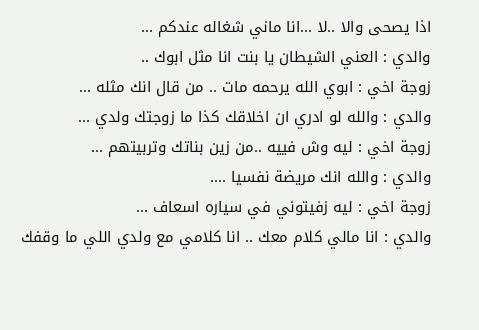اذا يصحى والا ..لا ...انا ماني شغاله عندكم ...
والدي : العني الشيطان يا بنت انا مثل ابوك ..
زوجة اخي : ابوي الله يرحمه مات .. من قال انك مثله ...
والدي : والله لو ادري ان اخلاقك كذا ما زوجتك ولدي ...
زوجة اخي : ليه وش فييه ..من زين بناتك وتربيتهم ...
والدي : والله انك مريضة نفسيا ....
زوجة اخي : ليه زفيتوني في سياره اسعاف ...
والدي : انا مالي كلام معك .. انا كلامي مع ولدي اللي ما وقفك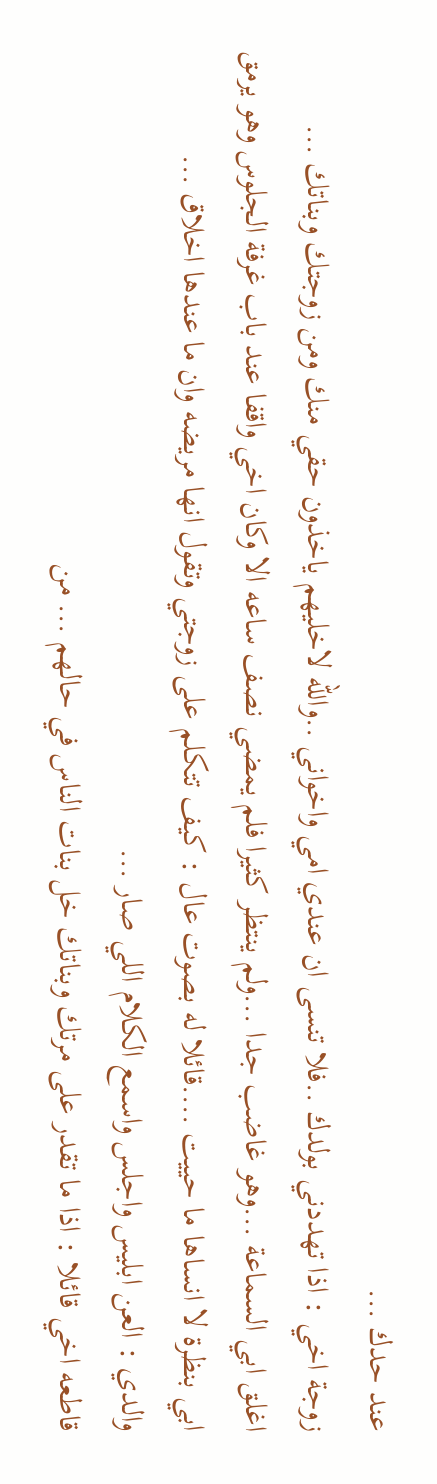عند حدك ...
زوجة اخي : اذا تهددني بولدك ..فلا تنسى ان عندي امي واخواني ..والله لاخليهم ياخذون حقي منك ومن زوجتك وبناتك ...
اغلق ابي السماعة ...وهو غاضب جدا ...ولم ينتظر كثيرا فلم يمضي نصف ساعه الا وكان اخي واقفا عند باب غرفة الجلوس وهو يرمق ابي بنظرة لا انساها ما حييت ....قائلا له بصوت عال : كيف تتكلم على زوجتي وتقول انها مريضه وان ما عندها اخلاق ...
والدي : العن ابليس واجلس واسمع الكلام اللي صار ...
قاطعه اخي قائلا : اذا ما تقدر على مرتك وبناتك خل بنات الناس في حالهم ... من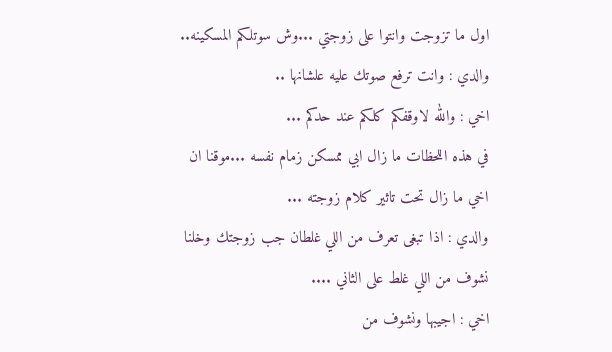اول ما تزوجت وانتوا على زوجتي ...وش سوتلكم المسكينه..
والدي : وانت ترفع صوتك عليه علشانها ..
اخي : والله لاوقفكم كلكم عند حدكم ...
في هذه اللحظات ما زال ابي ممسكن زمام نفسه ...موقنا ان اخي ما زال تحت تاثير كلام زوجته ...
والدي : اذا تبغى تعرف من اللي غلطان جب زوجتك وخلنا نشوف من اللي غلط على الثاني ....
اخي : اجيبها ونشوف من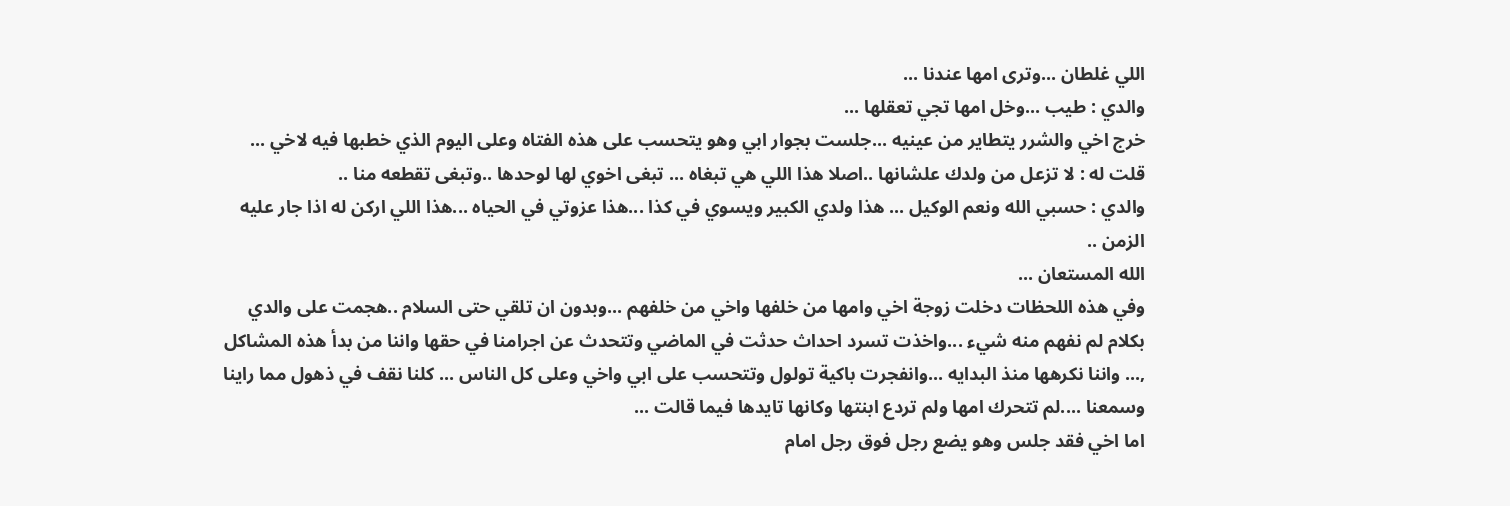اللي غلطان ...وترى امها عندنا ...
والدي : طيب ...وخل امها تجي تعقلها ...
خرج اخي والشرر يتطاير من عينيه ...جلست بجوار ابي وهو يتحسب على هذه الفتاه وعلى اليوم الذي خطبها فيه لاخي ...
قلت له : لا تزعل من ولدك علشانها ..اصلا هذا اللي هي تبغاه ... تبغى اخوي لها لوحدها ..وتبغى تقطعه منا ..
والدي : حسبي الله ونعم الوكيل ... هذا ولدي الكبير ويسوي في كذا ...هذا عزوتي في الحياه ...هذا اللي اركن له اذا جار عليه الزمن ..
الله المستعان ...
وفي هذه اللحظات دخلت زوجة اخي وامها من خلفها واخي من خلفهم ...وبدون ان تلقي حتى السلام ..هجمت على والدي بكلام لم نفهم منه شيء ...واخذت تسرد احداث حدثت في الماضي وتتحدث عن اجرامنا في حقها واننا من بدأ هذه المشاكل ,... واننا نكرهها منذ البدايه ...وانفجرت باكية تولول وتتحسب على ابي واخي وعلى كل الناس ... كلنا نقف في ذهول مما راينا وسمعنا ....لم تتحرك امها ولم تردع ابنتها وكانها تايدها فيما قالت ...
اما اخي فقد جلس وهو يضع رجل فوق رجل امام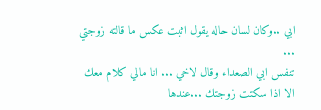ابي ..وكان لسان حاله يقول اثبت عكس ما قالته زوجتي ...
تنفس ابي الصعداء وقال لاخي ... انا مالي كلام معك الا اذا سكتت زوجتك ...عندها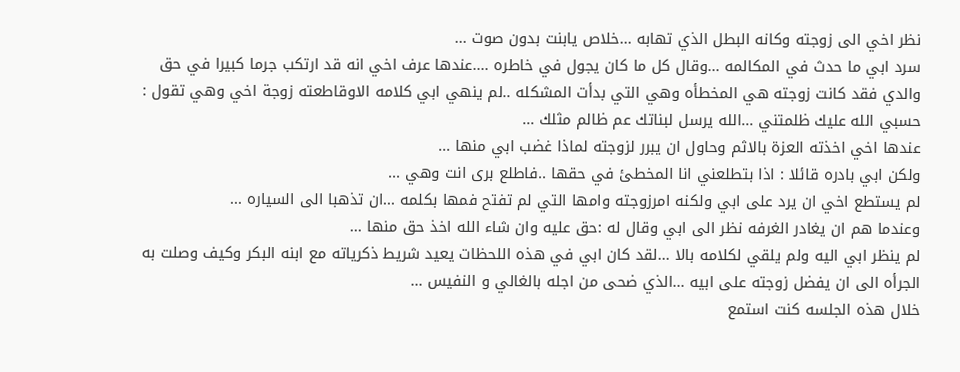نظر اخي الى زوجته وكانه البطل الذي تهابه ...خلاص يابنت بدون صوت ...
سرد ابي ما حدث في المكالمه ...وقال كل ما كان يجول في خاطره ....عندها عرف اخي انه قد ارتكب جرما كبيرا في حق والدي فقد كانت زوجته هي المخطأه وهي التي بدأت المشكله ..لم ينهي ابي كلامه الاوقاطعته زوجة اخي وهي تقول : حسبي الله عليك ظلمتني ...الله يرسل لبناتك عم ظالم مثلك ...
عندها اخي اخذته العزة بالاثم وحاول ان يبرر لزوجته لماذا غضب ابي منها ...
ولكن ابي بادره قائلا : اذا بتطلعني انا المخطئ في حقها ..فاطلع برى انت وهي ...
لم يستطع اخي ان يرد على ابي ولكنه امرزوجته وامها التي لم تفتح فمها بكلمه ...ان تذهبا الى السياره ...
وعندما هم ان يغادر الغرفه نظر الى ابي وقال له :حق عليه وان شاء الله اخذ حق منها ...
لم ينظر ابي اليه ولم يلقي لكلامه بالا ...لقد كان ابي في هذه اللحظات يعيد شريط ذكرياته مع ابنه البكر وكيف وصلت به الجرأه الى ان يفضل زوجته على ابيه ...الذي ضحى من اجله بالغالي و النفيس ...
خلال هذه الجلسه كنت استمع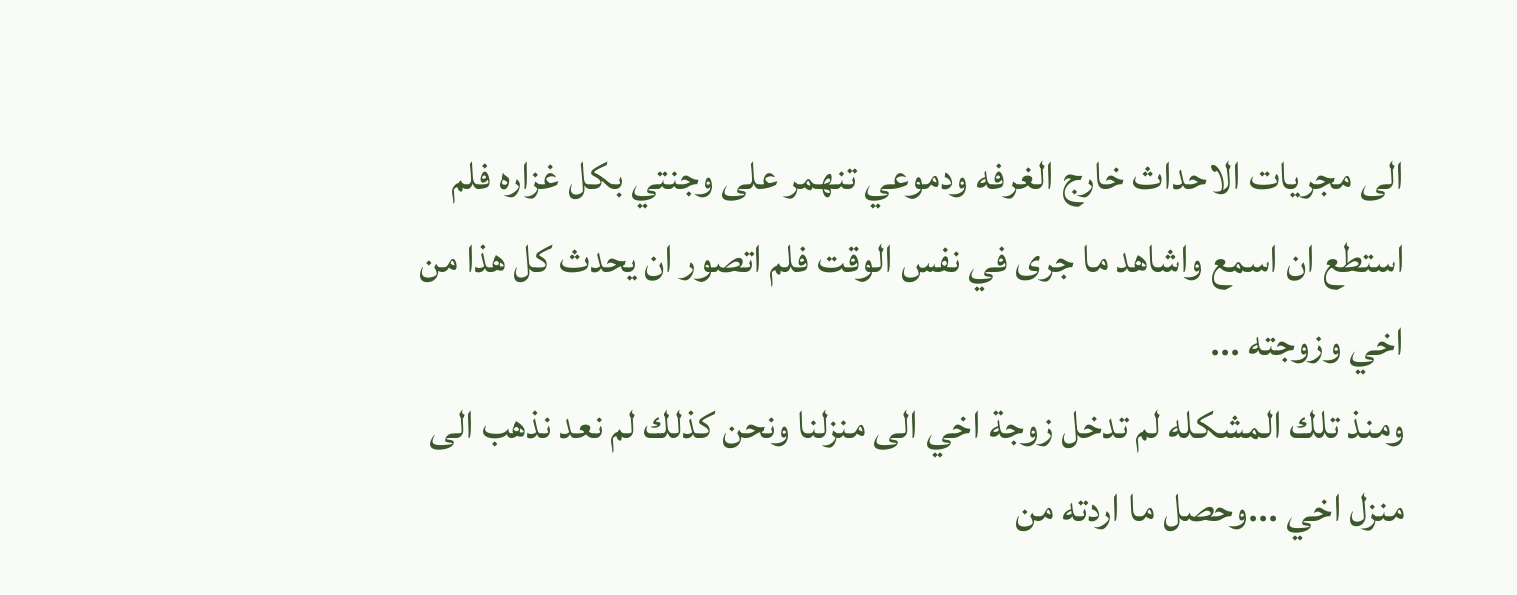الى مجريات الاحداث خارج الغرفه ودموعي تنهمر على وجنتي بكل غزاره فلم استطع ان اسمع واشاهد ما جرى في نفس الوقت فلم اتصور ان يحدث كل هذا من اخي وزوجته ...
ومنذ تلك المشكله لم تدخل زوجة اخي الى منزلنا ونحن كذلك لم نعد نذهب الى منزل اخي ...وحصل ما اردته من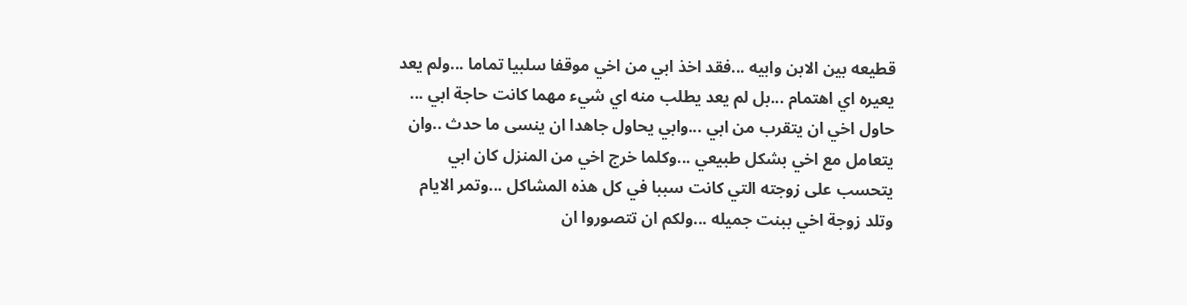قطيعه بين الابن وابيه ...فقد اخذ ابي من اخي موقفا سلبيا تماما ...ولم يعد يعيره اي اهتمام ...بل لم يعد يطلب منه اي شيء مهما كانت حاجة ابي ...
حاول اخي ان يتقرب من ابي ...وابي يحاول جاهدا ان ينسى ما حدث ..وان يتعامل مع اخي بشكل طبيعي ...وكلما خرج اخي من المنزل كان ابي يتحسب على زوجته التي كانت سببا في كل هذه المشاكل ...وتمر الايام وتلد زوجة اخي ببنت جميله ...ولكم ان تتصوروا ان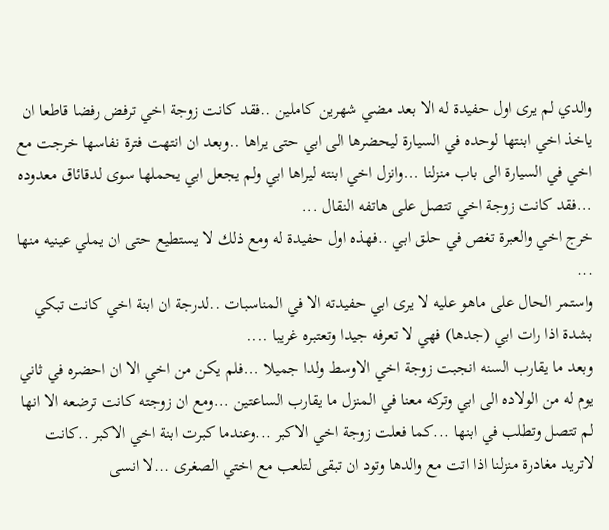والدي لم يرى اول حفيدة له الا بعد مضي شهرين كاملين ..فقد كانت زوجة اخي ترفض رفضا قاطعا ان ياخذ اخي ابنتها لوحده في السيارة ليحضرها الى ابي حتى يراها ..وبعد ان انتهت فترة نفاسها خرجت مع اخي في السيارة الى باب منزلنا ...وانزل اخي ابنته ليراها ابي ولم يجعل ابي يحملها سوى لدقائاق معدوده ...فقد كانت زوجة اخي تتصل على هاتفه النقال ...
خرج اخي والعبرة تغص في حلق ابي ..فهذه اول حفيدة له ومع ذلك لا يستطيع حتى ان يملي عينيه منها ...
واستمر الحال على ماهو عليه لا يرى ابي حفيدته الا في المناسبات ..لدرجة ان ابنة اخي كانت تبكي بشدة اذا رات ابي (جدها) فهي لا تعرفه جيدا وتعتبره غريبا ....
وبعد ما يقارب السنه انجبت زوجة اخي الاوسط ولدا جميلا ...فلم يكن من اخي الا ان احضره في ثاني يوم له من الولاده الى ابي وتركه معنا في المنزل ما يقارب الساعتين ...ومع ان زوجته كانت ترضعه الا انها لم تتصل وتطلب في ابنها ...كما فعلت زوجة اخي الاكبر ...وعندما كبرت ابنة اخي الاكبر ..كانت لاتريد مغادرة منزلنا اذا اتت مع والدها وتود ان تبقى لتلعب مع اختي الصغرى ...لا انسى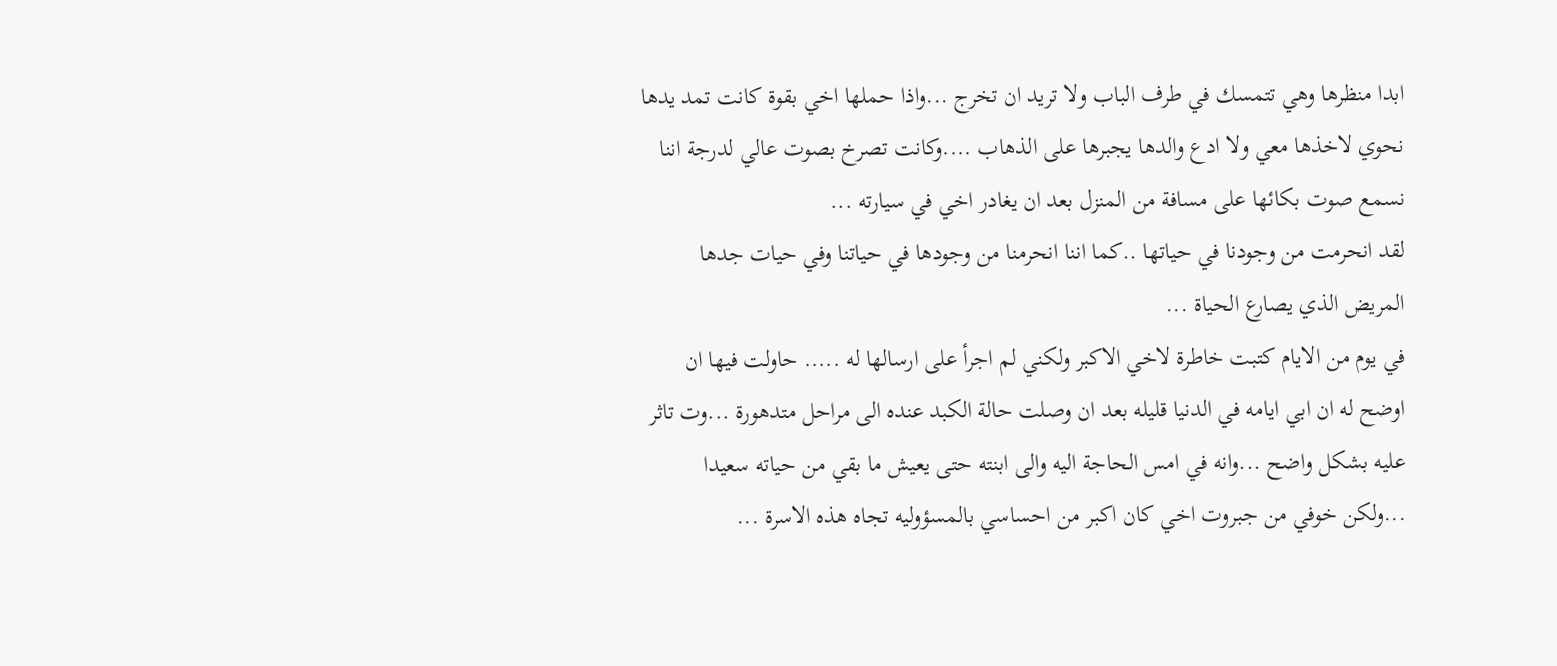ابدا منظرها وهي تتمسك في طرف الباب ولا تريد ان تخرج ...واذا حملها اخي بقوة كانت تمد يدها نحوي لاخذها معي ولا ادع والدها يجبرها على الذهاب ....وكانت تصرخ بصوت عالي لدرجة اننا نسمع صوت بكائها على مسافة من المنزل بعد ان يغادر اخي في سيارته ...
لقد انحرمت من وجودنا في حياتها ..كما اننا انحرمنا من وجودها في حياتنا وفي حيات جدها المريض الذي يصارع الحياة ...
في يوم من الايام كتبت خاطرة لاخي الاكبر ولكني لم اجرأ على ارسالها له ..... حاولت فيها ان اوضح له ان ابي ايامه في الدنيا قليله بعد ان وصلت حالة الكبد عنده الى مراحل متدهورة ...وت تاثر عليه بشكل واضح ...وانه في امس الحاجة اليه والى ابنته حتى يعيش ما بقي من حياته سعيدا ...ولكن خوفي من جبروت اخي كان اكبر من احساسي بالمسؤوليه تجاه هذه الاسرة ...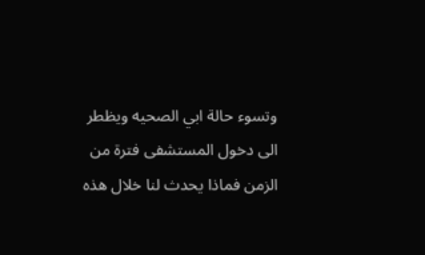وتسوء حالة ابي الصحيه ويظطر الى دخول المستشفى فترة من الزمن فماذا يحدث لنا خلال هذه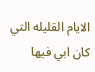الايام القليله التي كان ابي فيها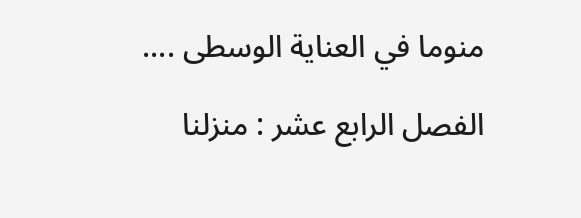منوما في العناية الوسطى ....

الفصل الرابع عشر : منزلنا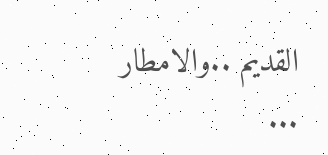القديم ..والامطار ...